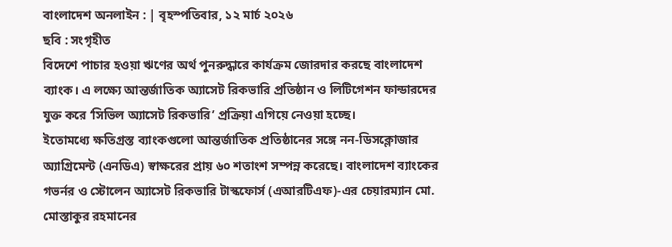বাংলাদেশ অনলাইন : | বৃহস্পতিবার, ১২ মার্চ ২০২৬
ছবি : সংগৃহীত
বিদেশে পাচার হওয়া ঋণের অর্থ পুনরুদ্ধারে কার্যক্রম জোরদার করছে বাংলাদেশ ব্যাংক। এ লক্ষ্যে আন্তর্জাতিক অ্যাসেট রিকভারি প্রতিষ্ঠান ও লিটিগেশন ফান্ডারদের যুক্ত করে ‘সিভিল অ্যাসেট রিকভারি’ প্রক্রিয়া এগিয়ে নেওয়া হচ্ছে।
ইতোমধ্যে ক্ষতিগ্রস্ত ব্যাংকগুলো আন্তর্জাতিক প্রতিষ্ঠানের সঙ্গে নন-ডিসক্লোজার অ্যাগ্রিমেন্ট (এনডিএ) স্বাক্ষরের প্রায় ৬০ শতাংশ সম্পন্ন করেছে। বাংলাদেশ ব্যাংকের গভর্নর ও স্টোলেন অ্যাসেট রিকভারি টাস্কফোর্স (এআরটিএফ)-এর চেয়ারম্যান মো. মোস্তাকুর রহমানের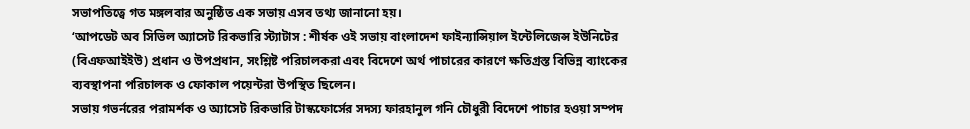সভাপতিত্বে গত মঙ্গলবার অনুষ্ঠিত এক সভায় এসব তথ্য জানানো হয়।
‘আপডেট অব সিভিল অ্যাসেট রিকভারি স্ট্যাটাস : শীর্ষক ওই সভায় বাংলাদেশ ফাইন্যান্সিয়াল ইন্টেলিজেন্স ইউনিটের (বিএফআইইউ) প্রধান ও উপপ্রধান, সংশ্লিষ্ট পরিচালকরা এবং বিদেশে অর্থ পাচারের কারণে ক্ষতিগ্রস্ত বিভিন্ন ব্যাংকের ব্যবস্থাপনা পরিচালক ও ফোকাল পয়েন্টরা উপস্থিত ছিলেন।
সভায় গভর্নরের পরামর্শক ও অ্যাসেট রিকভারি টাস্কফোর্সের সদস্য ফারহানুল গনি চৌধুরী বিদেশে পাচার হওয়া সম্পদ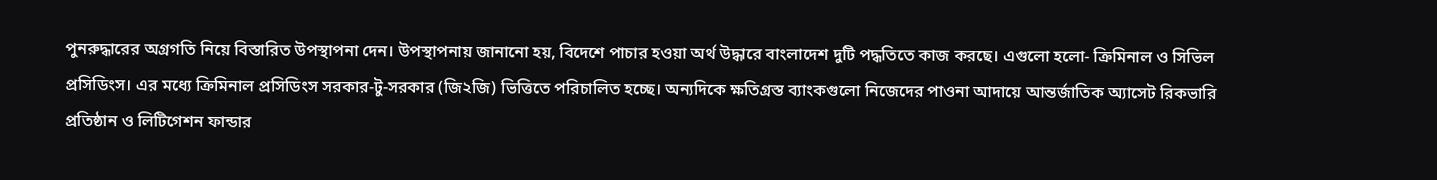পুনরুদ্ধারের অগ্রগতি নিয়ে বিস্তারিত উপস্থাপনা দেন। উপস্থাপনায় জানানো হয়, বিদেশে পাচার হওয়া অর্থ উদ্ধারে বাংলাদেশ দুটি পদ্ধতিতে কাজ করছে। এগুলো হলো- ক্রিমিনাল ও সিভিল প্রসিডিংস। এর মধ্যে ক্রিমিনাল প্রসিডিংস সরকার-টু-সরকার (জি২জি) ভিত্তিতে পরিচালিত হচ্ছে। অন্যদিকে ক্ষতিগ্রস্ত ব্যাংকগুলো নিজেদের পাওনা আদায়ে আন্তর্জাতিক অ্যাসেট রিকভারি প্রতিষ্ঠান ও লিটিগেশন ফান্ডার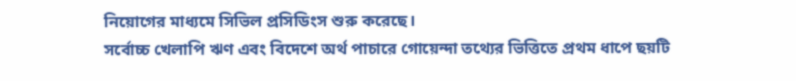নিয়োগের মাধ্যমে সিভিল প্রসিডিংস শুরু করেছে।
সর্বোচ্চ খেলাপি ঋণ এবং বিদেশে অর্থ পাচারে গোয়েন্দা তথ্যের ভিত্তিতে প্রথম ধাপে ছয়টি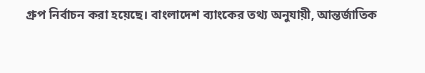গ্রুপ নির্বাচন করা হয়েছে। বাংলাদেশ ব্যাংকের তথ্য অনুযায়ী, আন্তর্জাতিক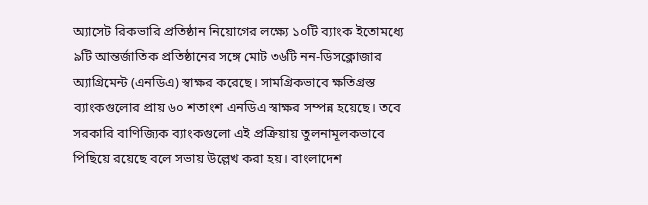অ্যাসেট রিকভারি প্রতিষ্ঠান নিয়োগের লক্ষ্যে ১০টি ব্যাংক ইতোমধ্যে ৯টি আন্তর্জাতিক প্রতিষ্ঠানের সঙ্গে মোট ৩৬টি নন-ডিসক্লোজার অ্যাগ্রিমেন্ট (এনডিএ) স্বাক্ষর করেছে। সামগ্রিকভাবে ক্ষতিগ্রস্ত ব্যাংকগুলোর প্রায় ৬০ শতাংশ এনডিএ স্বাক্ষর সম্পন্ন হয়েছে। তবে সরকারি বাণিজ্যিক ব্যাংকগুলো এই প্রক্রিয়ায় তুলনামূলকভাবে পিছিয়ে রয়েছে বলে সভায় উল্লেখ করা হয়। বাংলাদেশ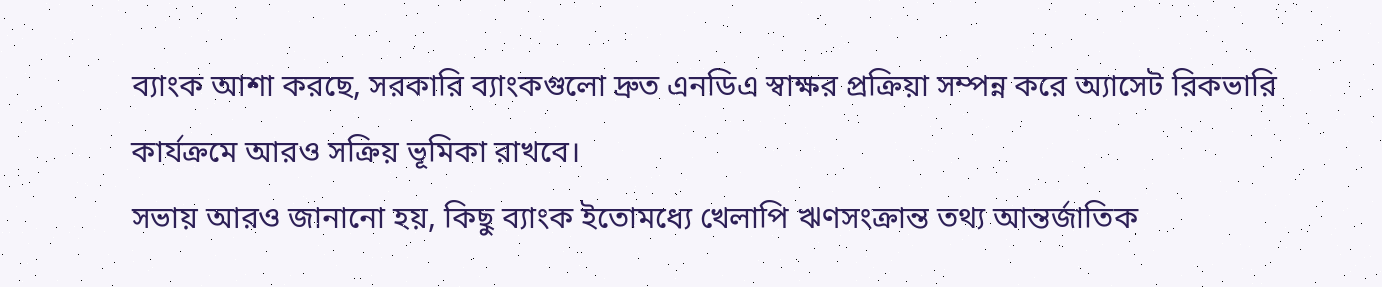ব্যাংক আশা করছে, সরকারি ব্যাংকগুলো দ্রুত এনডিএ স্বাক্ষর প্রক্রিয়া সম্পন্ন করে অ্যাসেট রিকভারি কার্যক্রমে আরও সক্রিয় ভূমিকা রাখবে।
সভায় আরও জানানো হয়, কিছু ব্যাংক ইতোমধ্যে খেলাপি ঋণসংক্রান্ত তথ্য আন্তর্জাতিক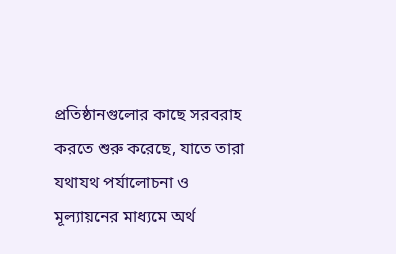প্রতিষ্ঠানগুলোর কাছে সরবরাহ করতে শুরু করেছে, যাতে তারা যথাযথ পর্যালোচনা ও মূল্যায়নের মাধ্যমে অর্থ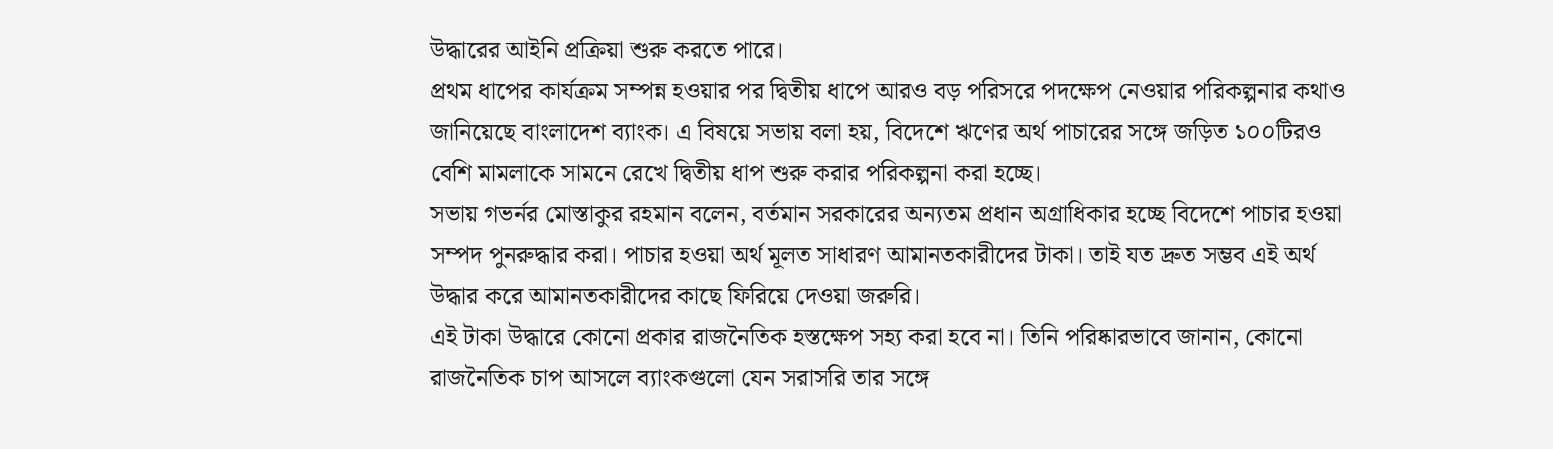উদ্ধারের আইনি প্রক্রিয়া শুরু করতে পারে।
প্রথম ধাপের কার্যক্রম সম্পন্ন হওয়ার পর দ্বিতীয় ধাপে আরও বড় পরিসরে পদক্ষেপ নেওয়ার পরিকল্পনার কথাও জানিয়েছে বাংলাদেশ ব্যাংক। এ বিষয়ে সভায় বলা হয়, বিদেশে ঋণের অর্থ পাচারের সঙ্গে জড়িত ১০০টিরও বেশি মামলাকে সামনে রেখে দ্বিতীয় ধাপ শুরু করার পরিকল্পনা করা হচ্ছে।
সভায় গভর্নর মোস্তাকুর রহমান বলেন, বর্তমান সরকারের অন্যতম প্রধান অগ্রাধিকার হচ্ছে বিদেশে পাচার হওয়া সম্পদ পুনরুদ্ধার করা। পাচার হওয়া অর্থ মূলত সাধারণ আমানতকারীদের টাকা। তাই যত দ্রুত সম্ভব এই অর্থ উদ্ধার করে আমানতকারীদের কাছে ফিরিয়ে দেওয়া জরুরি।
এই টাকা উদ্ধারে কোনো প্রকার রাজনৈতিক হস্তক্ষেপ সহ্য করা হবে না। তিনি পরিষ্কারভাবে জানান, কোনো রাজনৈতিক চাপ আসলে ব্যাংকগুলো যেন সরাসরি তার সঙ্গে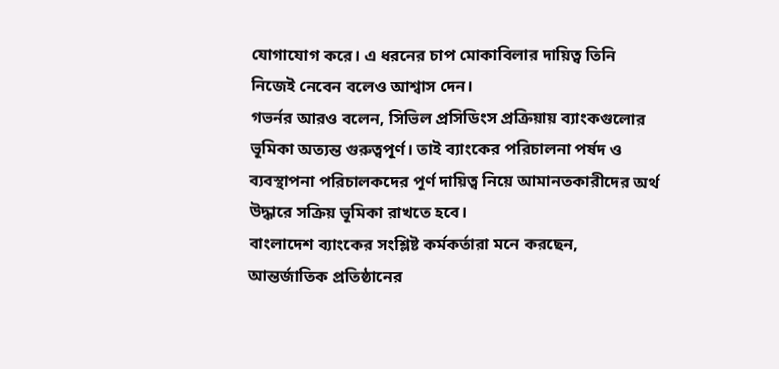যোগাযোগ করে। এ ধরনের চাপ মোকাবিলার দায়িত্ব তিনি নিজেই নেবেন বলেও আশ্বাস দেন।
গভর্নর আরও বলেন, সিভিল প্রসিডিংস প্রক্রিয়ায় ব্যাংকগুলোর ভূমিকা অত্যন্ত গুরুত্বপূর্ণ। তাই ব্যাংকের পরিচালনা পর্ষদ ও ব্যবস্থাপনা পরিচালকদের পূর্ণ দায়িত্ব নিয়ে আমানতকারীদের অর্থ উদ্ধারে সক্রিয় ভূমিকা রাখতে হবে।
বাংলাদেশ ব্যাংকের সংশ্লিষ্ট কর্মকর্তারা মনে করছেন, আন্তর্জাতিক প্রতিষ্ঠানের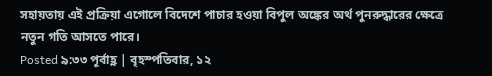সহায়তায় এই প্রক্রিয়া এগোলে বিদেশে পাচার হওয়া বিপুল অঙ্কের অর্থ পুনরুদ্ধারের ক্ষেত্রে নতুন গতি আসতে পারে।
Posted ৯:৩৩ পূর্বাহ্ণ | বৃহস্পতিবার, ১২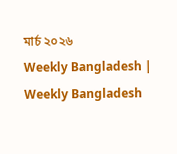মার্চ ২০২৬
Weekly Bangladesh | Weekly Bangladesh